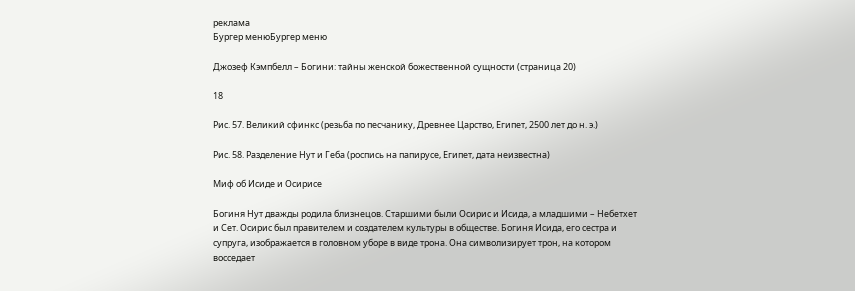реклама
Бургер менюБургер меню

Джозеф Кэмпбелл – Богини: тайны женской божественной сущности (страница 20)

18

Рис. 57. Великий сфинкс (резьба по песчанику, Древнее Царство, Египет, 2500 лет до н. э.)

Рис. 58. Разделение Нут и Геба (роспись на папирусе, Египет, дата неизвестна)

Миф об Исиде и Осирисе

Богиня Нут дважды родила близнецов. Старшими были Осирис и Исида, а младшими – Небетхет и Сет. Осирис был правителем и создателем культуры в обществе. Богиня Исида, его сестра и супруга, изображается в головном уборе в виде трона. Она символизирует трон, на котором восседает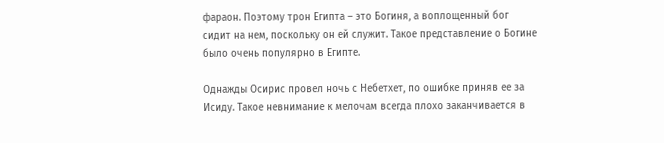фараон. Поэтому трон Египта – это Богиня, а воплощенный бог сидит на нем, поскольку он ей служит. Такое представление о Богине было очень популярно в Египте.

Однажды Осирис провел ночь с Небетхет, по ошибке приняв ее за Исиду. Такое невнимание к мелочам всегда плохо заканчивается в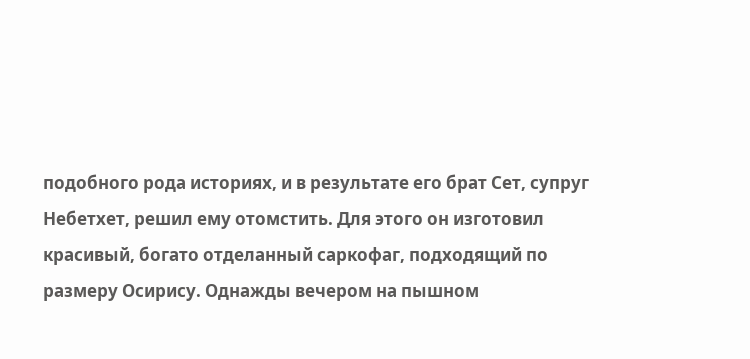подобного рода историях, и в результате его брат Сет, супруг Небетхет, решил ему отомстить. Для этого он изготовил красивый, богато отделанный саркофаг, подходящий по размеру Осирису. Однажды вечером на пышном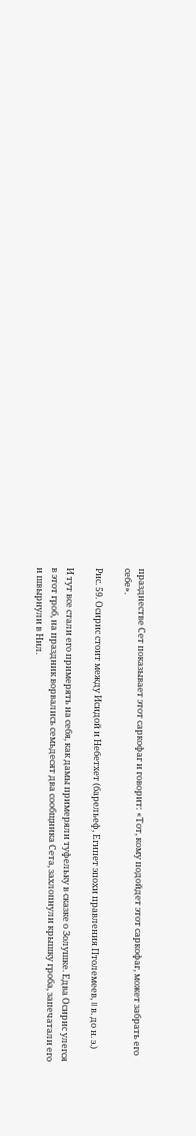празднестве Сет показывает этот саркофаг и говорит: «Тот, кому подойдет этот саркофаг, может забрать его себе».

Рис. 59. Осирис стоит между Исидой и Небетхет (барельеф, Египет эпохи правления Птолемеев, II в. до н. э.)

И тут все стали его примерять на себя, как дамы примеряли туфельку в сказке о Золушке. Едва Осирис улегся в этот гроб, на праздник ворвались семьдесят два сообщника Сета, захлопнули крышку гроба, запечатали его и швырнули в Нил.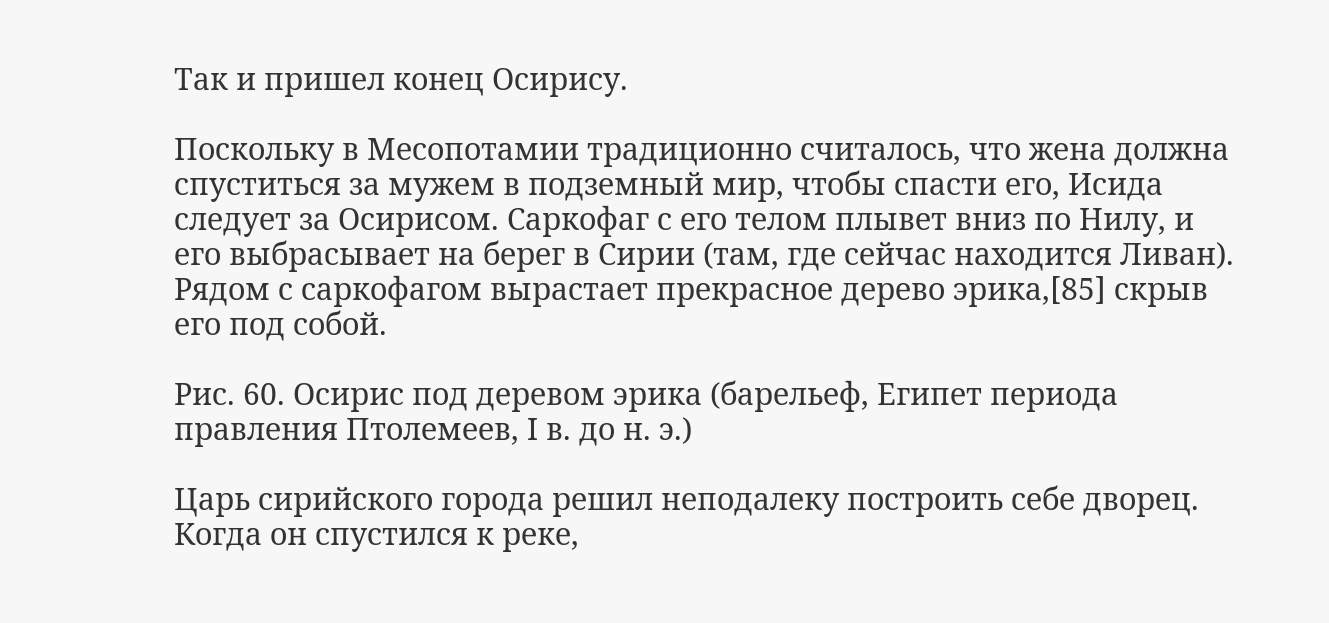Так и пришел конец Осирису.

Поскольку в Месопотамии традиционно считалось, что жена должна спуститься за мужем в подземный мир, чтобы спасти его, Исида следует за Осирисом. Саркофаг с его телом плывет вниз по Нилу, и его выбрасывает на берег в Сирии (там, где сейчас находится Ливан). Рядом с саркофагом вырастает прекрасное дерево эрика,[85] скрыв его под собой.

Рис. 60. Осирис под деревом эрика (барельеф, Египет периода правления Птолемеев, I в. до н. э.)

Царь сирийского города решил неподалеку построить себе дворец. Когда он спустился к реке,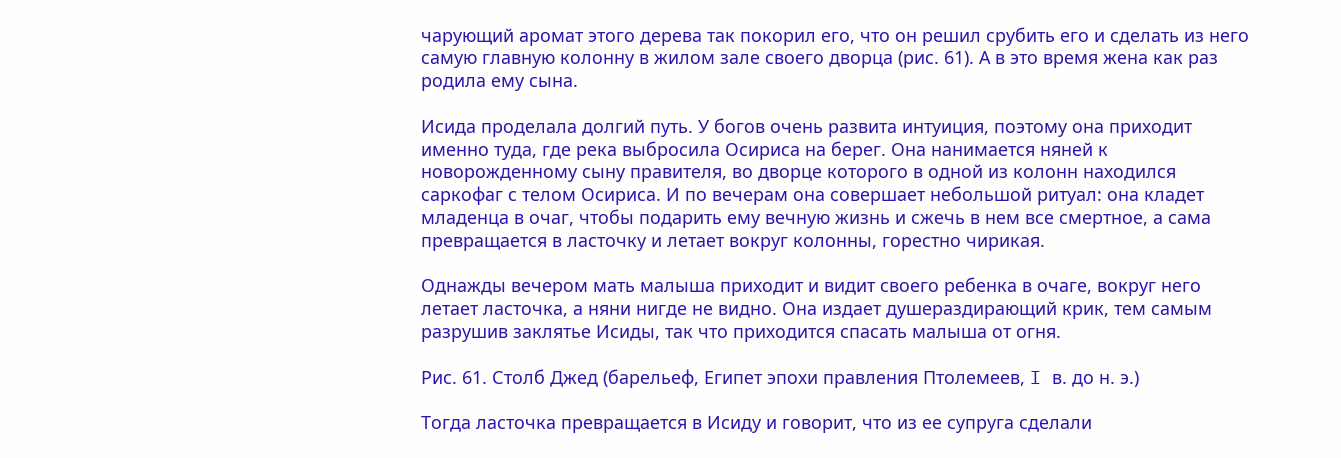чарующий аромат этого дерева так покорил его, что он решил срубить его и сделать из него самую главную колонну в жилом зале своего дворца (рис. 61). А в это время жена как раз родила ему сына.

Исида проделала долгий путь. У богов очень развита интуиция, поэтому она приходит именно туда, где река выбросила Осириса на берег. Она нанимается няней к новорожденному сыну правителя, во дворце которого в одной из колонн находился саркофаг с телом Осириса. И по вечерам она совершает небольшой ритуал: она кладет младенца в очаг, чтобы подарить ему вечную жизнь и сжечь в нем все смертное, а сама превращается в ласточку и летает вокруг колонны, горестно чирикая.

Однажды вечером мать малыша приходит и видит своего ребенка в очаге, вокруг него летает ласточка, а няни нигде не видно. Она издает душераздирающий крик, тем самым разрушив заклятье Исиды, так что приходится спасать малыша от огня.

Рис. 61. Столб Джед (барельеф, Египет эпохи правления Птолемеев, I в. до н. э.)

Тогда ласточка превращается в Исиду и говорит, что из ее супруга сделали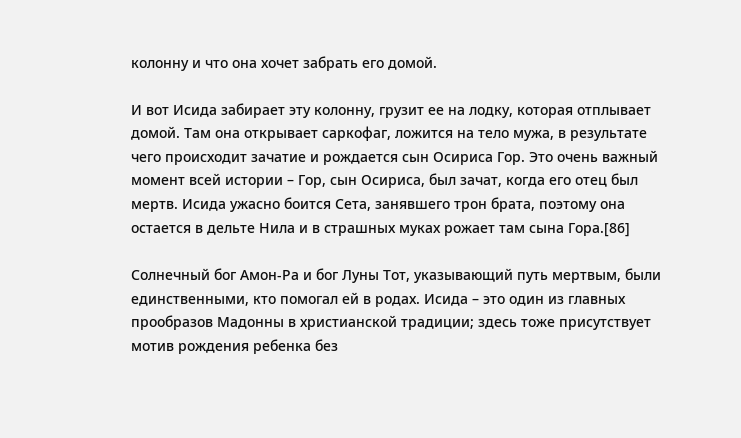колонну и что она хочет забрать его домой.

И вот Исида забирает эту колонну, грузит ее на лодку, которая отплывает домой. Там она открывает саркофаг, ложится на тело мужа, в результате чего происходит зачатие и рождается сын Осириса Гор. Это очень важный момент всей истории – Гор, сын Осириса, был зачат, когда его отец был мертв. Исида ужасно боится Сета, занявшего трон брата, поэтому она остается в дельте Нила и в страшных муках рожает там сына Гора.[86]

Солнечный бог Амон-Ра и бог Луны Тот, указывающий путь мертвым, были единственными, кто помогал ей в родах. Исида – это один из главных прообразов Мадонны в христианской традиции; здесь тоже присутствует мотив рождения ребенка без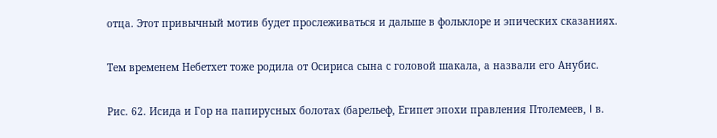отца. Этот привычный мотив будет прослеживаться и дальше в фольклоре и эпических сказаниях.

Тем временем Небетхет тоже родила от Осириса сына с головой шакала, а назвали его Анубис.

Рис. 62. Исида и Гор на папирусных болотах (барельеф, Египет эпохи правления Птолемеев, I в.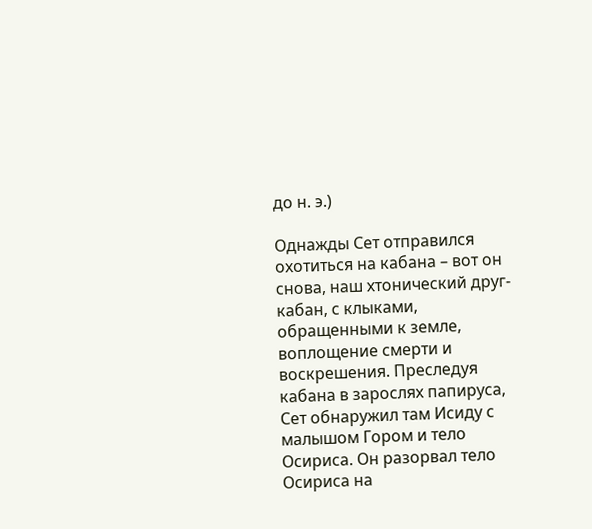до н. э.)

Однажды Сет отправился охотиться на кабана – вот он снова, наш хтонический друг-кабан, с клыками, обращенными к земле, воплощение смерти и воскрешения. Преследуя кабана в зарослях папируса, Сет обнаружил там Исиду с малышом Гором и тело Осириса. Он разорвал тело Осириса на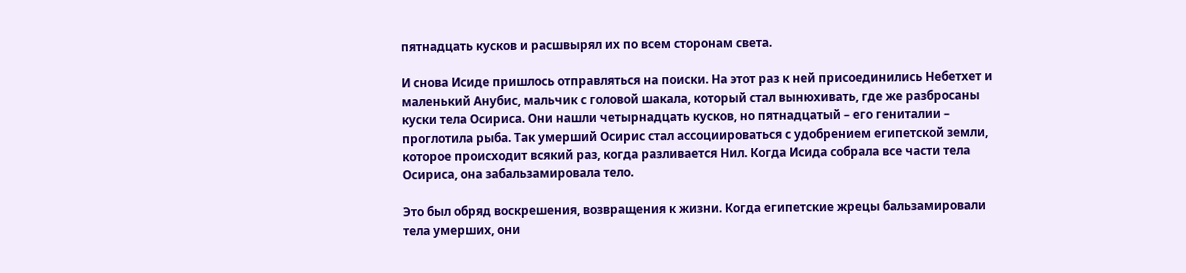пятнадцать кусков и расшвырял их по всем сторонам света.

И снова Исиде пришлось отправляться на поиски. На этот раз к ней присоединились Небетхет и маленький Анубис, мальчик с головой шакала, который стал вынюхивать, где же разбросаны куски тела Осириса. Они нашли четырнадцать кусков, но пятнадцатый – его гениталии – проглотила рыба. Так умерший Осирис стал ассоциироваться с удобрением египетской земли, которое происходит всякий раз, когда разливается Нил. Когда Исида собрала все части тела Осириса, она забальзамировала тело.

Это был обряд воскрешения, возвращения к жизни. Когда египетские жрецы бальзамировали тела умерших, они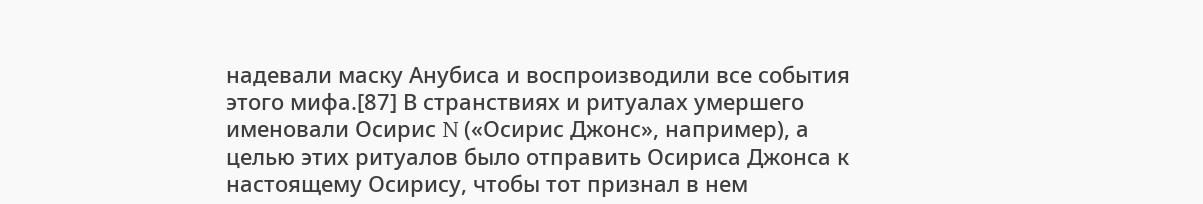надевали маску Анубиса и воспроизводили все события этого мифа.[87] В странствиях и ритуалах умершего именовали Осирис N («Осирис Джонс», например), а целью этих ритуалов было отправить Осириса Джонса к настоящему Осирису, чтобы тот признал в нем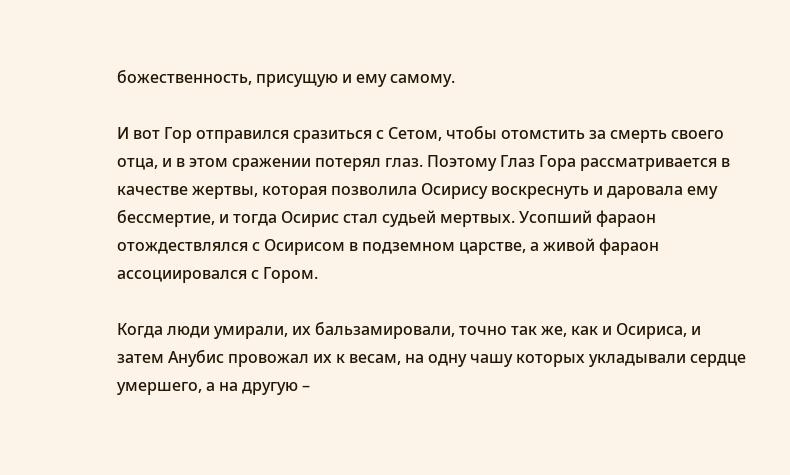божественность, присущую и ему самому.

И вот Гор отправился сразиться с Сетом, чтобы отомстить за смерть своего отца, и в этом сражении потерял глаз. Поэтому Глаз Гора рассматривается в качестве жертвы, которая позволила Осирису воскреснуть и даровала ему бессмертие, и тогда Осирис стал судьей мертвых. Усопший фараон отождествлялся с Осирисом в подземном царстве, а живой фараон ассоциировался с Гором.

Когда люди умирали, их бальзамировали, точно так же, как и Осириса, и затем Анубис провожал их к весам, на одну чашу которых укладывали сердце умершего, а на другую –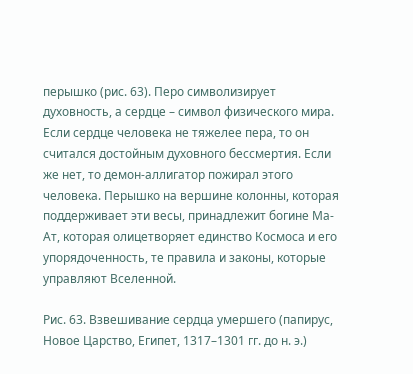перышко (рис. 63). Перо символизирует духовность, а сердце – символ физического мира. Если сердце человека не тяжелее пера, то он считался достойным духовного бессмертия. Если же нет, то демон-аллигатор пожирал этого человека. Перышко на вершине колонны, которая поддерживает эти весы, принадлежит богине Ма-Ат, которая олицетворяет единство Космоса и его упорядоченность, те правила и законы, которые управляют Вселенной.

Рис. 63. Взвешивание сердца умершего (папирус, Новое Царство, Египет, 1317–1301 гг. до н. э.)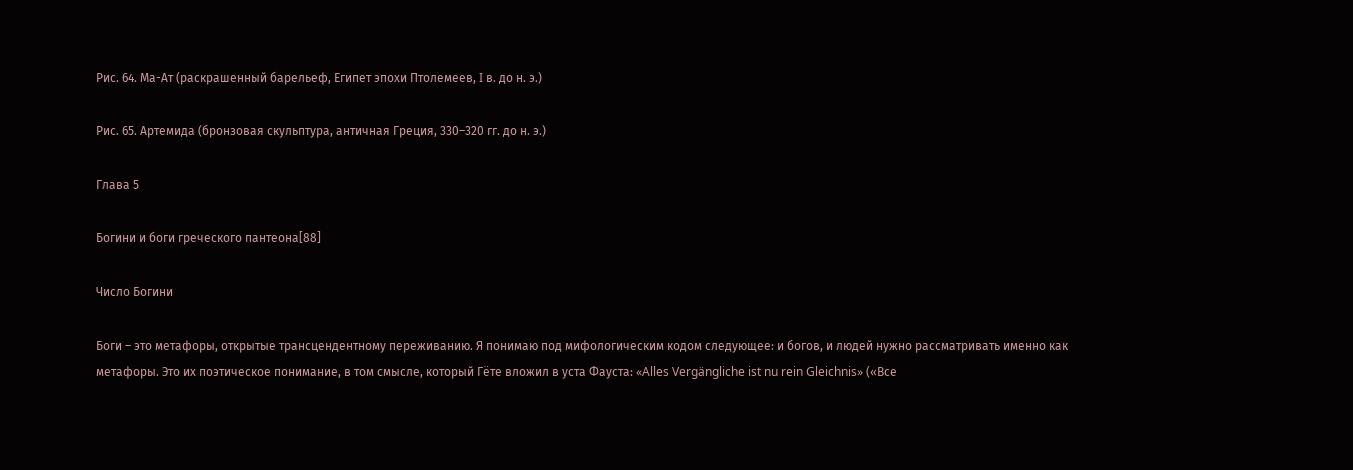Рис. 64. Ма-Ат (раскрашенный барельеф, Египет эпохи Птолемеев, I в. до н. э.)

Рис. 65. Артемида (бронзовая скульптура, античная Греция, 330–320 гг. до н. э.)

Глава 5

Богини и боги греческого пантеона[88]

Число Богини

Боги – это метафоры, открытые трансцендентному переживанию. Я понимаю под мифологическим кодом следующее: и богов, и людей нужно рассматривать именно как метафоры. Это их поэтическое понимание, в том смысле, который Гёте вложил в уста Фауста: «Alles Vergängliche ist nu rein Gleichnis» («Все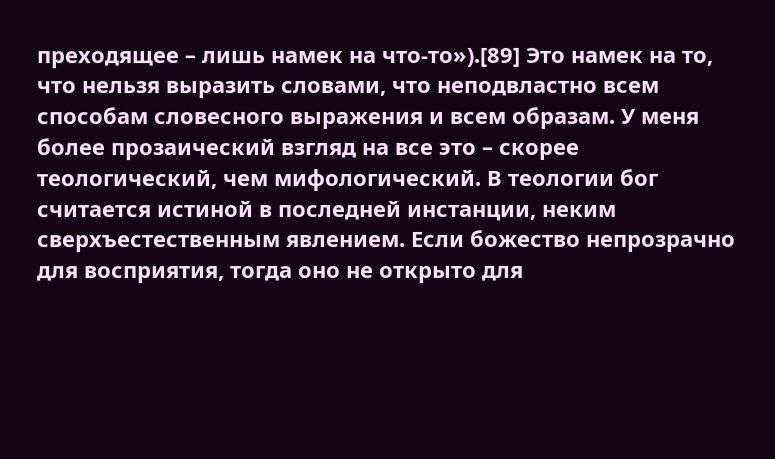преходящее – лишь намек на что-то»).[89] Это намек на то, что нельзя выразить словами, что неподвластно всем способам словесного выражения и всем образам. У меня более прозаический взгляд на все это – скорее теологический, чем мифологический. В теологии бог считается истиной в последней инстанции, неким сверхъестественным явлением. Если божество непрозрачно для восприятия, тогда оно не открыто для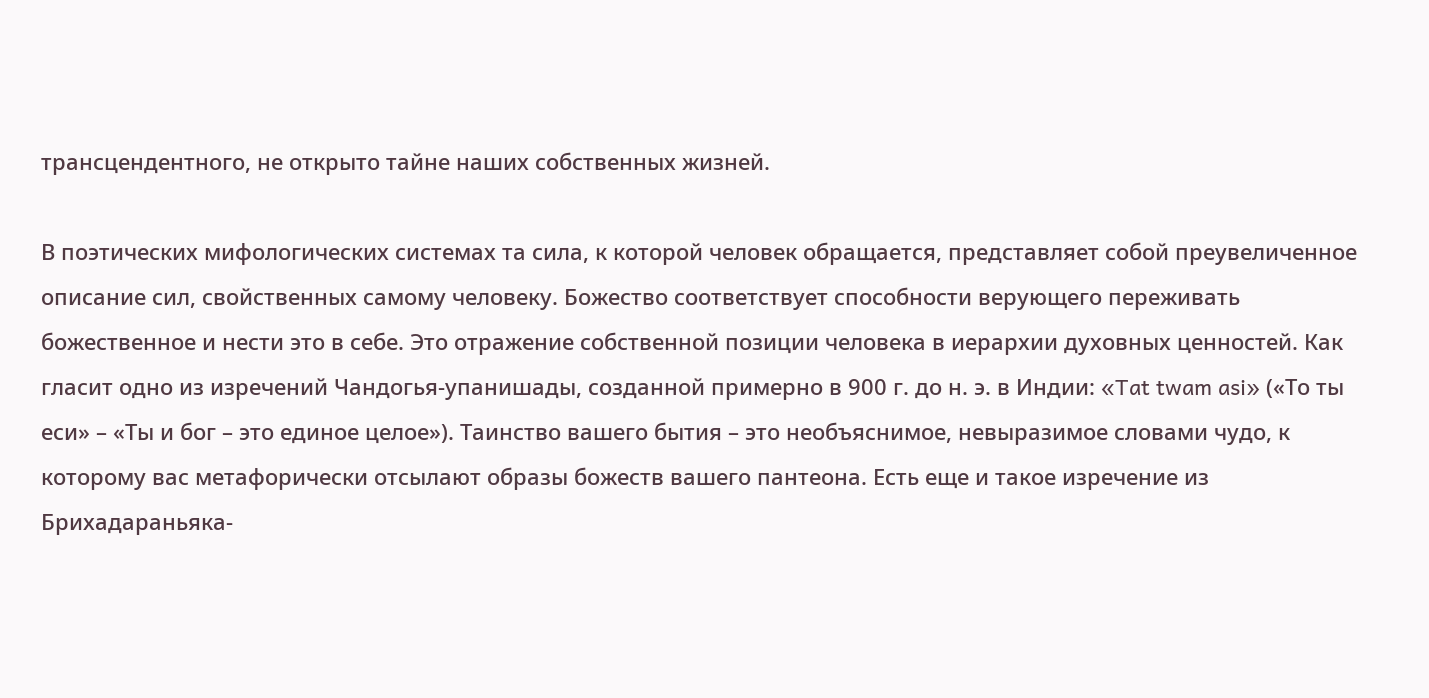трансцендентного, не открыто тайне наших собственных жизней.

В поэтических мифологических системах та сила, к которой человек обращается, представляет собой преувеличенное описание сил, свойственных самому человеку. Божество соответствует способности верующего переживать божественное и нести это в себе. Это отражение собственной позиции человека в иерархии духовных ценностей. Как гласит одно из изречений Чандогья-упанишады, созданной примерно в 900 г. до н. э. в Индии: «Tat twam asi» («То ты еси» – «Ты и бог – это единое целое»). Таинство вашего бытия – это необъяснимое, невыразимое словами чудо, к которому вас метафорически отсылают образы божеств вашего пантеона. Есть еще и такое изречение из Брихадараньяка-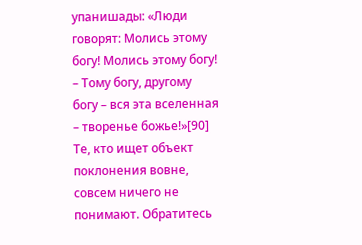упанишады: «Люди говорят: Молись этому богу! Молись этому богу! – Тому богу, другому богу – вся эта вселенная – творенье божье!»[90] Те, кто ищет объект поклонения вовне, совсем ничего не понимают. Обратитесь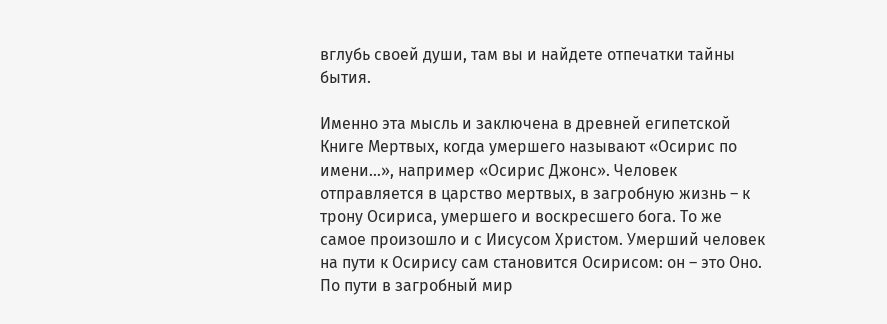вглубь своей души, там вы и найдете отпечатки тайны бытия.

Именно эта мысль и заключена в древней египетской Книге Мертвых, когда умершего называют «Осирис по имени…», например «Осирис Джонс». Человек отправляется в царство мертвых, в загробную жизнь – к трону Осириса, умершего и воскресшего бога. То же самое произошло и с Иисусом Христом. Умерший человек на пути к Осирису сам становится Осирисом: он – это Оно. По пути в загробный мир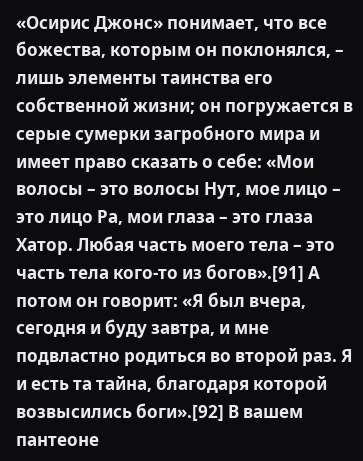«Осирис Джонс» понимает, что все божества, которым он поклонялся, – лишь элементы таинства его собственной жизни; он погружается в серые сумерки загробного мира и имеет право сказать о себе: «Мои волосы – это волосы Нут, мое лицо – это лицо Ра, мои глаза – это глаза Хатор. Любая часть моего тела – это часть тела кого-то из богов».[91] А потом он говорит: «Я был вчера, сегодня и буду завтра, и мне подвластно родиться во второй раз. Я и есть та тайна, благодаря которой возвысились боги».[92] В вашем пантеоне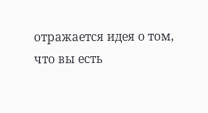отражается идея о том, что вы есть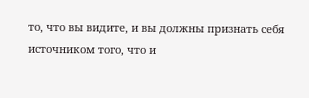то, что вы видите, и вы должны признать себя источником того, что и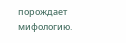порождает мифологию.